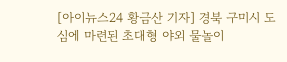[아이뉴스24 황금산 기자] 경북 구미시 도심에 마련된 초대형 야외 물놀이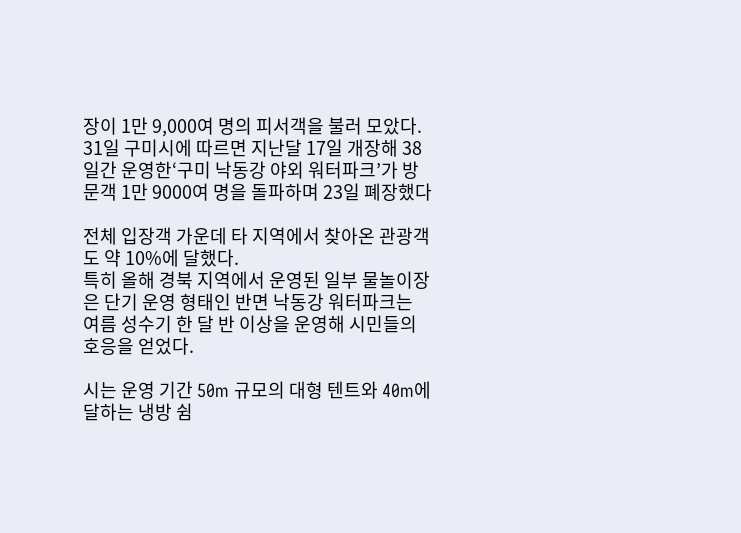장이 1만 9,000여 명의 피서객을 불러 모았다.
31일 구미시에 따르면 지난달 17일 개장해 38일간 운영한‘구미 낙동강 야외 워터파크’가 방문객 1만 9000여 명을 돌파하며 23일 폐장했다

전체 입장객 가운데 타 지역에서 찾아온 관광객도 약 10%에 달했다.
특히 올해 경북 지역에서 운영된 일부 물놀이장은 단기 운영 형태인 반면 낙동강 워터파크는 여름 성수기 한 달 반 이상을 운영해 시민들의 호응을 얻었다.

시는 운영 기간 50m 규모의 대형 텐트와 40m에 달하는 냉방 쉼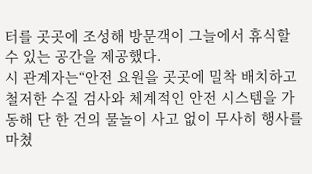터를 곳곳에 조성해 방문객이 그늘에서 휴식할 수 있는 공간을 제공했다.
시 관계자는“안전 요원을 곳곳에 밀착 배치하고 철저한 수질 검사와 체계적인 안전 시스템을 가동해 단 한 건의 물놀이 사고 없이 무사히 행사를 마쳤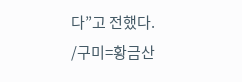다”고 전했다.
/구미=황금산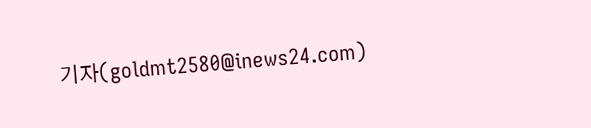기자(goldmt2580@inews24.com)